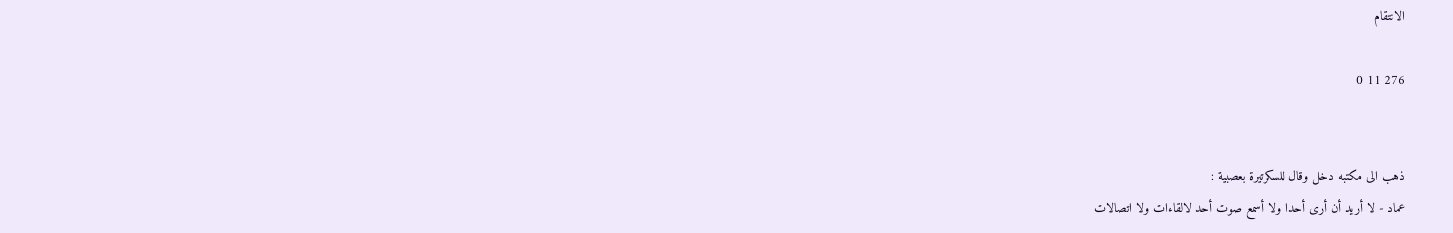الانتقام

276 11 0


ذهب الى مكتبه دخل وقال للسكرتيرة بعصبية :
عماد - لا أريد أن أرى أحدا ولا أسمع صوت أحد لالقاءات ولا اتصالات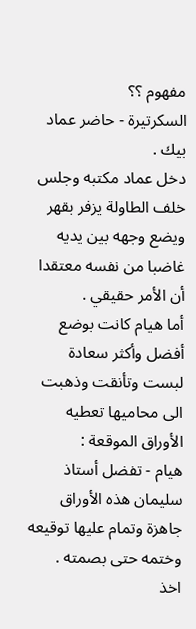مفهوم ؟؟
السكرتيرة - حاضر عماد بيك .
دخل عماد مكتبه وجلس خلف الطاولة يزفر بقهر ويضع وجهه بين يديه غاضبا من نفسه معتقدا أن الأمر حقيقي .
أما هيام كانت بوضع أفضل وأكثر سعادة لبست وتأنقت وذهبت الى محاميها تعطيه الأوراق الموقعة :
هيام - تفضل أستاذ سليمان هذه الأوراق جاهزة وتمام عليها توقيعه وختمه حتى بصمته .
اخذ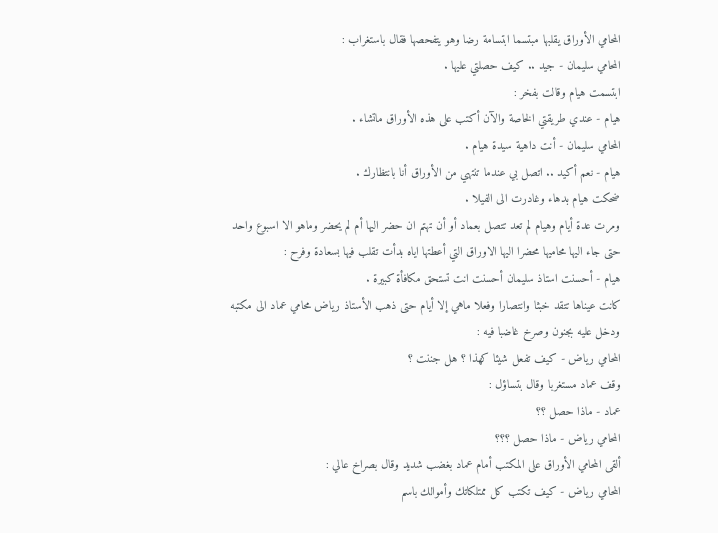المحامي الأوراق يقلبها مبتسما ابتسامة رضا وهو يتفحصها فقال باستغراب :
المحامي سليمان - جيد .. كيف حصلتي عليها .
ابتسمت هيام وقالت بفخر :
هيام - عندي طريقتي الخاصة والآن أكتب على هذه الأوراق ماتشاء .
المحامي سليمان - أنت داهية سيدة هيام .
هيام - نعم أكيد .. اتصل بي عندما تنتهي من الأوراق أنا بانتظارك .
ضحكت هيام بدهاء وغادرت الى الفيلا .
ومرت عدة أيام وهيام لم تعد تتصل بعماد أو أن تهتم ان حضر اليها أم لم يحضر وماهو الا اسبوع واحد حتى جاء اليها محاميها محضرا اليها الاوراق التي أعطتها اياه بدأت تقلب فيها بسعادة وفرح :
هيام - أحسنت استاذ سليمان أحسنت انت تستحق مكافأة كبيرة .
كانت عيناها تتقد خبثا وانتصارا وفعلا ماهي إلا أيام حتى ذهب الأستاذ رياض محامي عماد الى مكتبه ودخل عليه بجنون وصرخ غاضبا فيه :
المحامي رياض - كيف تفعل شيئا كهذا ؟ هل جننت ؟
وقف عماد مستغربا وقال بتساؤل :
عماد - ماذا حصل ؟؟
المحامي رياض - ماذا حصل ؟؟؟
ألقى المحامي الأوراق على المكتب أمام عماد بغضب شديد وقال بصراخ عالي :
المحامي رياض - كيف تكتب كل ممتلكاتك وأموالك باسم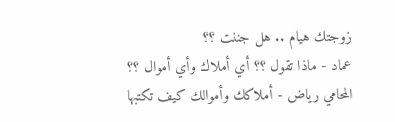زوجتك هيام .. هل جننت ؟؟
عماد - ماذا تقول ؟؟ أي أملاك وأي أموال ؟؟
المحامي رياض - أملاكك وأموالك كيف تكتبها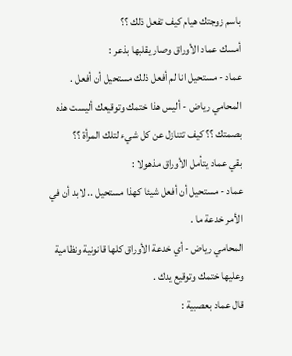باسم زوجتك هيام كيف تفعل ذلك ؟؟
أمسك عماد الأوراق وصار يقلبها بذعر :
عماد - مستحيل انا لم أفعل ذلك مستحيل أن أفعل .
المحامي رياض - أليس هذا ختمك وتوقيعك أليست هذه بصمتك ؟؟ كيف تتنازل عن كل شيء لتلك المرأة ؟؟
بقي عماد يتأمل الأوراق مذهولا :
عماد - مستحيل أن أفعل شيئا كهذا مستحيل .. لابد أن في الأمر خدعة ما .
المحامي رياض - أي خدعة الأوراق كلها قانونية ونظامية وعليها ختمك وتوقيع يدك .
قال عماد بعصبية :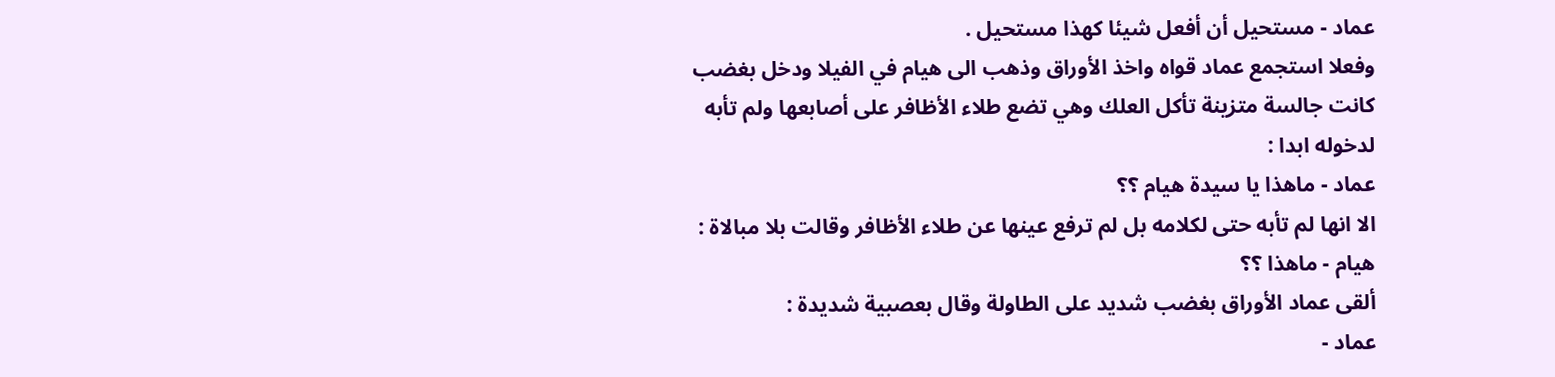عماد - مستحيل أن أفعل شيئا كهذا مستحيل .
وفعلا استجمع عماد قواه واخذ الأوراق وذهب الى هيام في الفيلا ودخل بغضب كانت جالسة متزينة تأكل العلك وهي تضع طلاء الأظافر على أصابعها ولم تأبه لدخوله ابدا :
عماد - ماهذا يا سيدة هيام ؟؟
الا انها لم تأبه حتى لكلامه بل لم ترفع عينها عن طلاء الأظافر وقالت بلا مبالاة :
هيام - ماهذا ؟؟
ألقى عماد الأوراق بغضب شديد على الطاولة وقال بعصبية شديدة :
عماد -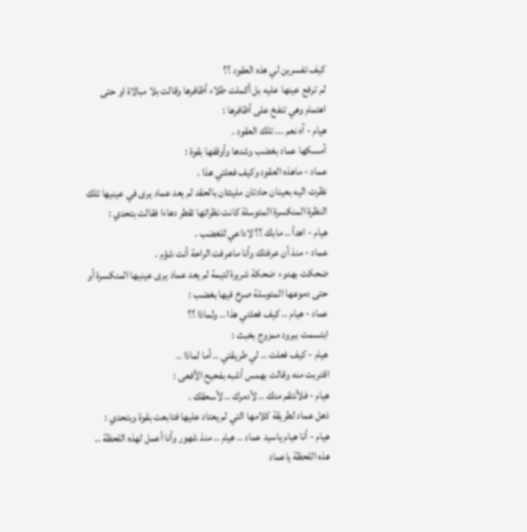كيف تفسرين لي هذه العقود ؟؟
لم ترفع عينها عليه بل أكملت طلاء أظافرها وقالت بلا مبالاة او حتى اهتمام وهي تنفخ على أظافرها :
هيام - آه نعم ... تلك العقود .
أمسكها عماد بغضب وشدها وأوقفها بقوة :
عماد - ماهذه العقود وكيف فعلتي هذا .
نظرت اليه بعينان حادتان مليئتان بالحقد لم يعد عماد يرى في عينيها تلك النظرة المنكسرة المتوسلة كانت نظراتها تقطر دهاءا فقالت بتحدي :
هيام - اهدأ .. مابك ؟؟ لاداعي للغضب .
عماد - منذ أن عرفتك وأنا ماعرفت الراحة أنت شؤم .
ضحكت بهدوء ضحكة شريرة لئيمة لم يعد عماد يرى عينيها المنكسرة أو حتى دموعها المتوسلة صرخ فيها بغضب :
عماد - هيام .. كيف فعلتي هذا .. ولماذا ؟؟
ابتسمت ببرود ممزوج بخبث :
هيام - كيف فعلت .. لي طريقتي .. أما لماذا ..
اقتربت منه وقالت بهمس أشبه بفحيح الأفعى :
هيام - فلأنتقم منك .. لأدمرك .. لأسحقك .
ذهل عماد لطريقة كلامها التي لم يعتاد عليها فتابعت بقوة وبتحدي :
هيام - أنا هيام ياسيد عماد .. هيام .. منذ شهور وأنا أعمل لهذه اللحظة .. هذه اللحظة ياعماد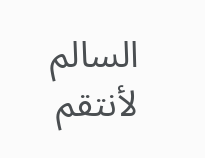السالم لأنتقم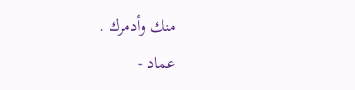منك وأدمرك .
عماد -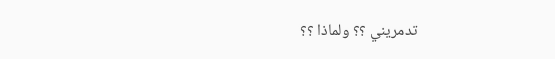تدمريني ؟؟ ولماذا ؟؟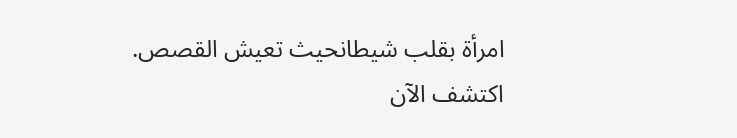امرأة بقلب شيطانحيث تعيش القصص. اكتشف الآن